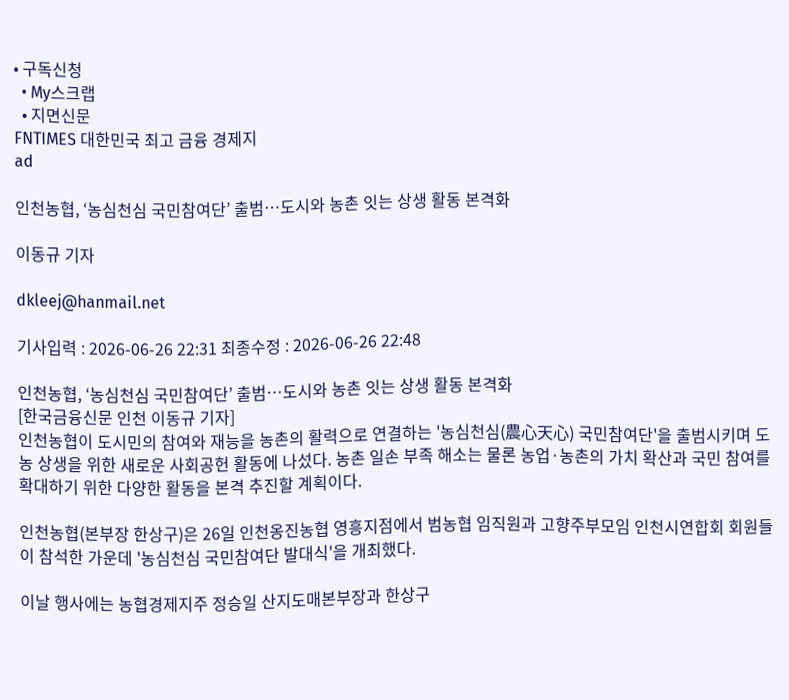• 구독신청
  • My스크랩
  • 지면신문
FNTIMES 대한민국 최고 금융 경제지
ad

인천농협, ‘농심천심 국민참여단’ 출범…도시와 농촌 잇는 상생 활동 본격화

이동규 기자

dkleej@hanmail.net

기사입력 : 2026-06-26 22:31 최종수정 : 2026-06-26 22:48

인천농협, ‘농심천심 국민참여단’ 출범…도시와 농촌 잇는 상생 활동 본격화
[한국금융신문 인천 이동규 기자]
인천농협이 도시민의 참여와 재능을 농촌의 활력으로 연결하는 '농심천심(農心天心) 국민참여단'을 출범시키며 도농 상생을 위한 새로운 사회공헌 활동에 나섰다. 농촌 일손 부족 해소는 물론 농업·농촌의 가치 확산과 국민 참여를 확대하기 위한 다양한 활동을 본격 추진할 계획이다.

인천농협(본부장 한상구)은 26일 인천옹진농협 영흥지점에서 범농협 임직원과 고향주부모임 인천시연합회 회원들이 참석한 가운데 '농심천심 국민참여단 발대식'을 개최했다.

이날 행사에는 농협경제지주 정승일 산지도매본부장과 한상구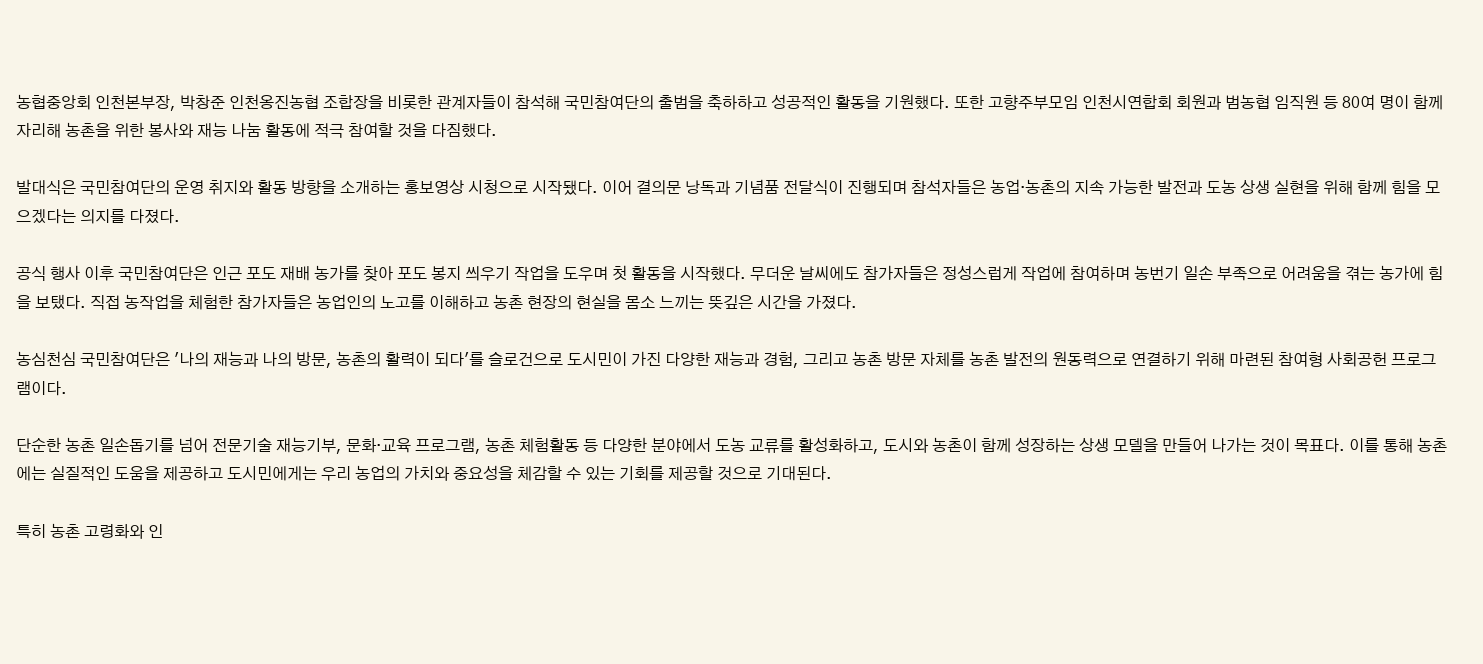농협중앙회 인천본부장, 박창준 인천옹진농협 조합장을 비롯한 관계자들이 참석해 국민참여단의 출범을 축하하고 성공적인 활동을 기원했다. 또한 고향주부모임 인천시연합회 회원과 범농협 임직원 등 80여 명이 함께 자리해 농촌을 위한 봉사와 재능 나눔 활동에 적극 참여할 것을 다짐했다.

발대식은 국민참여단의 운영 취지와 활동 방향을 소개하는 홍보영상 시청으로 시작됐다. 이어 결의문 낭독과 기념품 전달식이 진행되며 참석자들은 농업·농촌의 지속 가능한 발전과 도농 상생 실현을 위해 함께 힘을 모으겠다는 의지를 다졌다.

공식 행사 이후 국민참여단은 인근 포도 재배 농가를 찾아 포도 봉지 씌우기 작업을 도우며 첫 활동을 시작했다. 무더운 날씨에도 참가자들은 정성스럽게 작업에 참여하며 농번기 일손 부족으로 어려움을 겪는 농가에 힘을 보탰다. 직접 농작업을 체험한 참가자들은 농업인의 노고를 이해하고 농촌 현장의 현실을 몸소 느끼는 뜻깊은 시간을 가졌다.

농심천심 국민참여단은 '나의 재능과 나의 방문, 농촌의 활력이 되다'를 슬로건으로 도시민이 가진 다양한 재능과 경험, 그리고 농촌 방문 자체를 농촌 발전의 원동력으로 연결하기 위해 마련된 참여형 사회공헌 프로그램이다.

단순한 농촌 일손돕기를 넘어 전문기술 재능기부, 문화·교육 프로그램, 농촌 체험활동 등 다양한 분야에서 도농 교류를 활성화하고, 도시와 농촌이 함께 성장하는 상생 모델을 만들어 나가는 것이 목표다. 이를 통해 농촌에는 실질적인 도움을 제공하고 도시민에게는 우리 농업의 가치와 중요성을 체감할 수 있는 기회를 제공할 것으로 기대된다.

특히 농촌 고령화와 인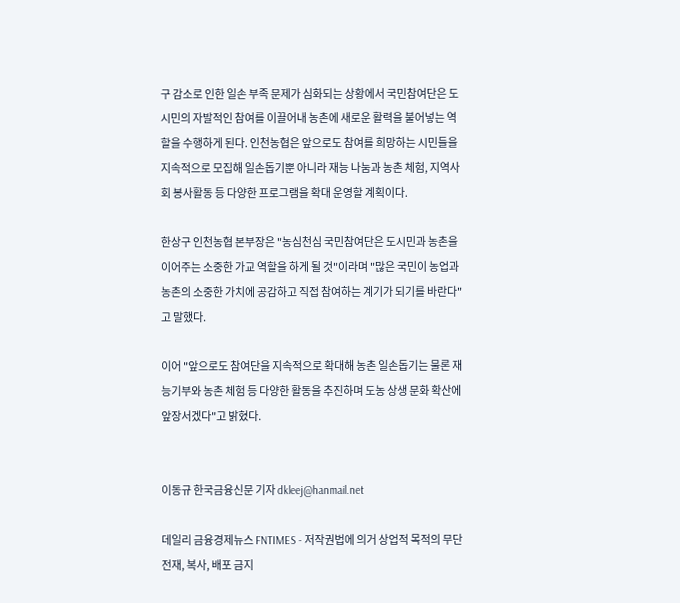구 감소로 인한 일손 부족 문제가 심화되는 상황에서 국민참여단은 도시민의 자발적인 참여를 이끌어내 농촌에 새로운 활력을 불어넣는 역할을 수행하게 된다. 인천농협은 앞으로도 참여를 희망하는 시민들을 지속적으로 모집해 일손돕기뿐 아니라 재능 나눔과 농촌 체험, 지역사회 봉사활동 등 다양한 프로그램을 확대 운영할 계획이다.

한상구 인천농협 본부장은 "농심천심 국민참여단은 도시민과 농촌을 이어주는 소중한 가교 역할을 하게 될 것"이라며 "많은 국민이 농업과 농촌의 소중한 가치에 공감하고 직접 참여하는 계기가 되기를 바란다"고 말했다.

이어 "앞으로도 참여단을 지속적으로 확대해 농촌 일손돕기는 물론 재능기부와 농촌 체험 등 다양한 활동을 추진하며 도농 상생 문화 확산에 앞장서겠다"고 밝혔다.


이동규 한국금융신문 기자 dkleej@hanmail.net

데일리 금융경제뉴스 FNTIMES - 저작권법에 의거 상업적 목적의 무단 전재, 복사, 배포 금지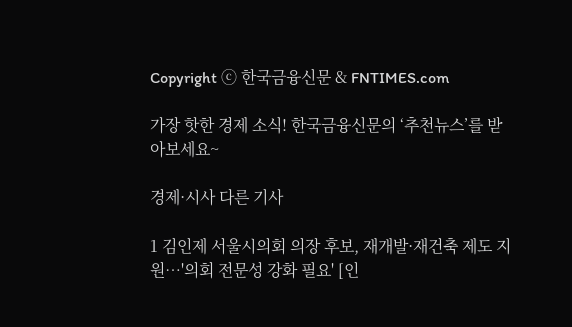Copyright ⓒ 한국금융신문 & FNTIMES.com

가장 핫한 경제 소식! 한국금융신문의 ‘추천뉴스’를 받아보세요~

경제·시사 다른 기사

1 김인제 서울시의회 의장 후보, 재개발·재건축 제도 지원…'의회 전문성 강화 필요' [인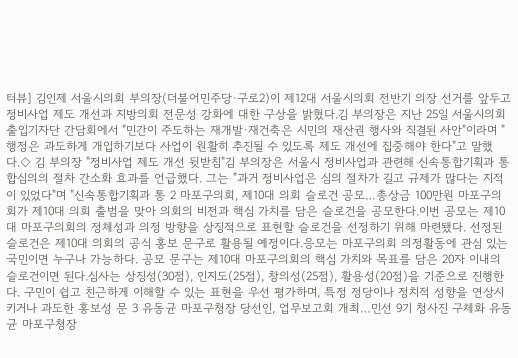터뷰] 김인제 서울시의회 부의장(더불어민주당·구로2)이 제12대 서울시의회 전반기 의장 선거를 앞두고 정비사업 제도 개선과 지방의회 전문성 강화에 대한 구상을 밝혔다.김 부의장은 지난 25일 서울시의회 출입기자단 간담회에서 "민간이 주도하는 재개발·재건축은 시민의 재산권 행사와 직결된 사안"이라며 "행정은 과도하게 개입하기보다 사업이 원활히 추진될 수 있도록 제도 개선에 집중해야 한다"고 말했다.◇ 김 부의장 "정비사업 제도 개선 뒷받침"김 부의장은 서울시 정비사업과 관련해 신속통합기획과 통합심의의 절차 간소화 효과를 언급했다. 그는 "과거 정비사업은 심의 절차가 길고 규제가 많다는 지적이 있었다"며 "신속통합기획과 통 2 마포구의회, 제10대 의회 슬로건 공모…총상금 100만원 마포구의회가 제10대 의회 출범을 맞아 의회의 비전과 핵심 가치를 담은 슬로건을 공모한다.이번 공모는 제10대 마포구의회의 정체성과 의정 방향을 상징적으로 표현할 슬로건을 선정하기 위해 마련됐다. 선정된 슬로건은 제10대 의회의 공식 홍보 문구로 활용될 예정이다.응모는 마포구의회 의정활동에 관심 있는 국민이면 누구나 가능하다. 공모 문구는 제10대 마포구의회의 핵심 가치와 목표를 담은 20자 이내의 슬로건이면 된다.심사는 상징성(30점), 인지도(25점), 창의성(25점), 활용성(20점)을 기준으로 진행한다. 구민이 쉽고 친근하게 이해할 수 있는 표현을 우선 평가하며, 특정 정당이나 정치적 성향을 연상시키거나 과도한 홍보성 문 3 유동균 마포구청장 당선인, 업무보고회 개최…민선 9기 청사진 구체화 유동균 마포구청장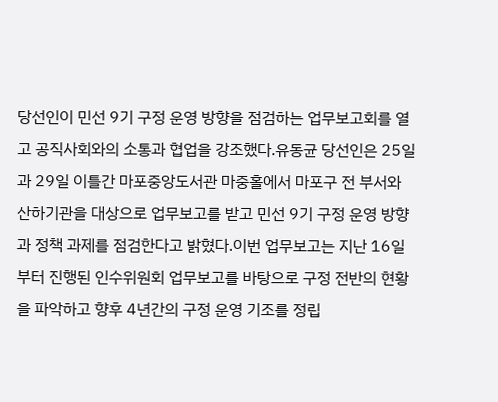당선인이 민선 9기 구정 운영 방향을 점검하는 업무보고회를 열고 공직사회와의 소통과 협업을 강조했다.유동균 당선인은 25일과 29일 이틀간 마포중앙도서관 마중홀에서 마포구 전 부서와 산하기관을 대상으로 업무보고를 받고 민선 9기 구정 운영 방향과 정책 과제를 점검한다고 밝혔다.이번 업무보고는 지난 16일부터 진행된 인수위원회 업무보고를 바탕으로 구정 전반의 현황을 파악하고 향후 4년간의 구정 운영 기조를 정립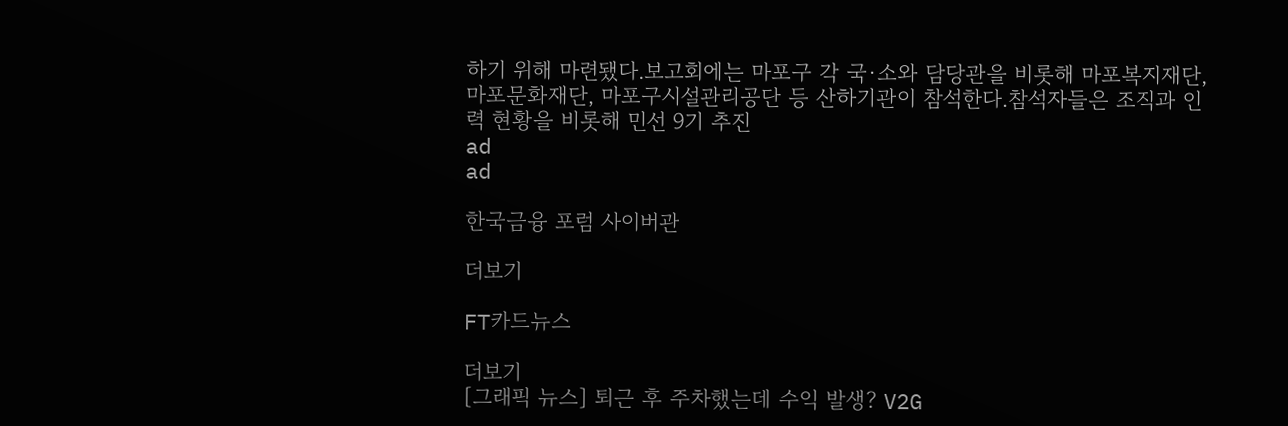하기 위해 마련됐다.보고회에는 마포구 각 국·소와 담당관을 비롯해 마포복지재단, 마포문화재단, 마포구시설관리공단 등 산하기관이 참석한다.참석자들은 조직과 인력 현황을 비롯해 민선 9기 추진
ad
ad

한국금융 포럼 사이버관

더보기

FT카드뉴스

더보기
[그래픽 뉴스] 퇴근 후 주차했는데 수익 발생? V2G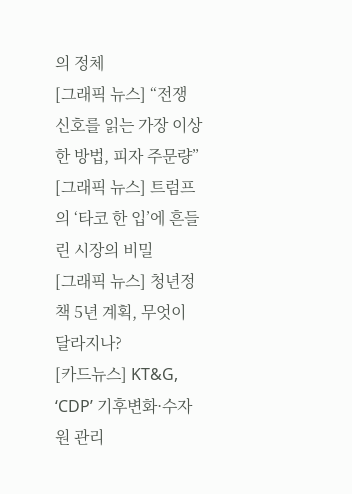의 정체
[그래픽 뉴스] “전쟁 신호를 읽는 가장 이상한 방법, 피자 주문량”
[그래픽 뉴스] 트럼프의 ‘타코 한 입’에 흔들린 시장의 비밀
[그래픽 뉴스] 청년정책 5년 계획, 무엇이 달라지나?
[카드뉴스] KT&G, ‘CDP’ 기후변화·수자원 관리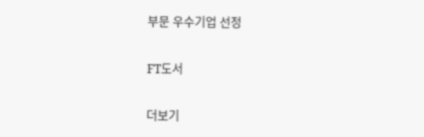부문 우수기업 선정

FT도서

더보기